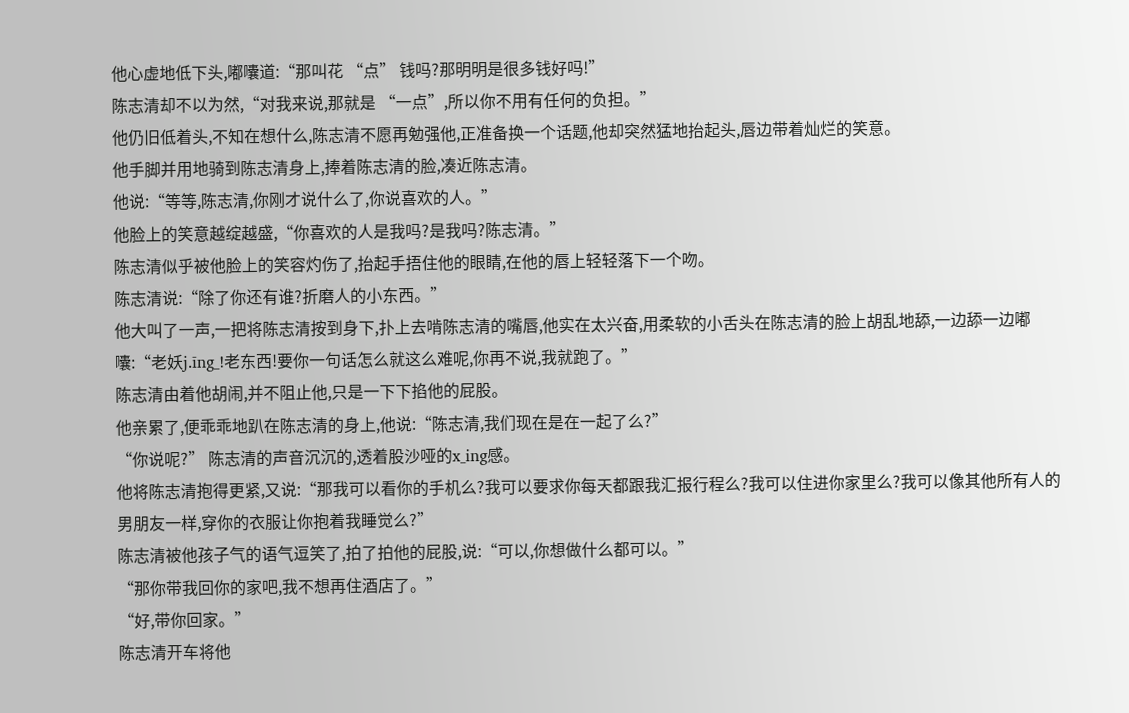他心虚地低下头,嘟囔道:“那叫花 “点” 钱吗?那明明是很多钱好吗!”
陈志清却不以为然,“对我来说,那就是 “一点”,所以你不用有任何的负担。”
他仍旧低着头,不知在想什么,陈志清不愿再勉强他,正准备换一个话题,他却突然猛地抬起头,唇边带着灿烂的笑意。
他手脚并用地骑到陈志清身上,捧着陈志清的脸,凑近陈志清。
他说:“等等,陈志清,你刚才说什么了,你说喜欢的人。”
他脸上的笑意越绽越盛,“你喜欢的人是我吗?是我吗?陈志清。”
陈志清似乎被他脸上的笑容灼伤了,抬起手捂住他的眼睛,在他的唇上轻轻落下一个吻。
陈志清说:“除了你还有谁?折磨人的小东西。”
他大叫了一声,一把将陈志清按到身下,扑上去啃陈志清的嘴唇,他实在太兴奋,用柔软的小舌头在陈志清的脸上胡乱地舔,一边舔一边嘟囔:“老妖j.īng_!老东西!要你一句话怎么就这么难呢,你再不说,我就跑了。”
陈志清由着他胡闹,并不阻止他,只是一下下掐他的屁股。
他亲累了,便乖乖地趴在陈志清的身上,他说:“陈志清,我们现在是在一起了么?”
“你说呢?” 陈志清的声音沉沉的,透着股沙哑的x_ing感。
他将陈志清抱得更紧,又说:“那我可以看你的手机么?我可以要求你每天都跟我汇报行程么?我可以住进你家里么?我可以像其他所有人的男朋友一样,穿你的衣服让你抱着我睡觉么?”
陈志清被他孩子气的语气逗笑了,拍了拍他的屁股,说:“可以,你想做什么都可以。”
“那你带我回你的家吧,我不想再住酒店了。”
“好,带你回家。”
陈志清开车将他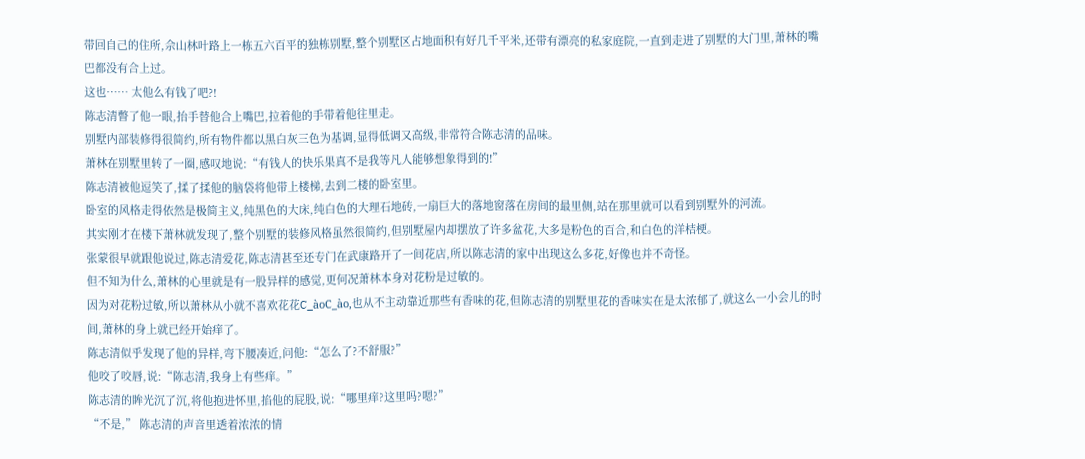带回自己的住所,佘山林叶路上一栋五六百平的独栋别墅,整个别墅区占地面积有好几千平米,还带有漂亮的私家庭院,一直到走进了别墅的大门里,萧林的嘴巴都没有合上过。
这也…… 太他么有钱了吧?!
陈志清瞥了他一眼,抬手替他合上嘴巴,拉着他的手带着他往里走。
别墅内部装修得很简约,所有物件都以黑白灰三色为基调,显得低调又高级,非常符合陈志清的品味。
萧林在别墅里转了一圈,感叹地说:“有钱人的快乐果真不是我等凡人能够想象得到的!”
陈志清被他逗笑了,揉了揉他的脑袋将他带上楼梯,去到二楼的卧室里。
卧室的风格走得依然是极简主义,纯黑色的大床,纯白色的大理石地砖,一扇巨大的落地窗落在房间的最里侧,站在那里就可以看到别墅外的河流。
其实刚才在楼下萧林就发现了,整个别墅的装修风格虽然很简约,但别墅屋内却摆放了许多盆花,大多是粉色的百合,和白色的洋桔梗。
张蒙很早就跟他说过,陈志清爱花,陈志清甚至还专门在武康路开了一间花店,所以陈志清的家中出现这么多花,好像也并不奇怪。
但不知为什么,萧林的心里就是有一股异样的感觉,更何况萧林本身对花粉是过敏的。
因为对花粉过敏,所以萧林从小就不喜欢花花C_àoC_ào,也从不主动靠近那些有香味的花,但陈志清的别墅里花的香味实在是太浓郁了,就这么一小会儿的时间,萧林的身上就已经开始痒了。
陈志清似乎发现了他的异样,弯下腰凑近,问他:“怎么了?不舒服?”
他咬了咬唇,说:“陈志清,我身上有些痒。”
陈志清的眸光沉了沉,将他抱进怀里,掐他的屁股,说:“哪里痒?这里吗?嗯?”
“不是,” 陈志清的声音里透着浓浓的情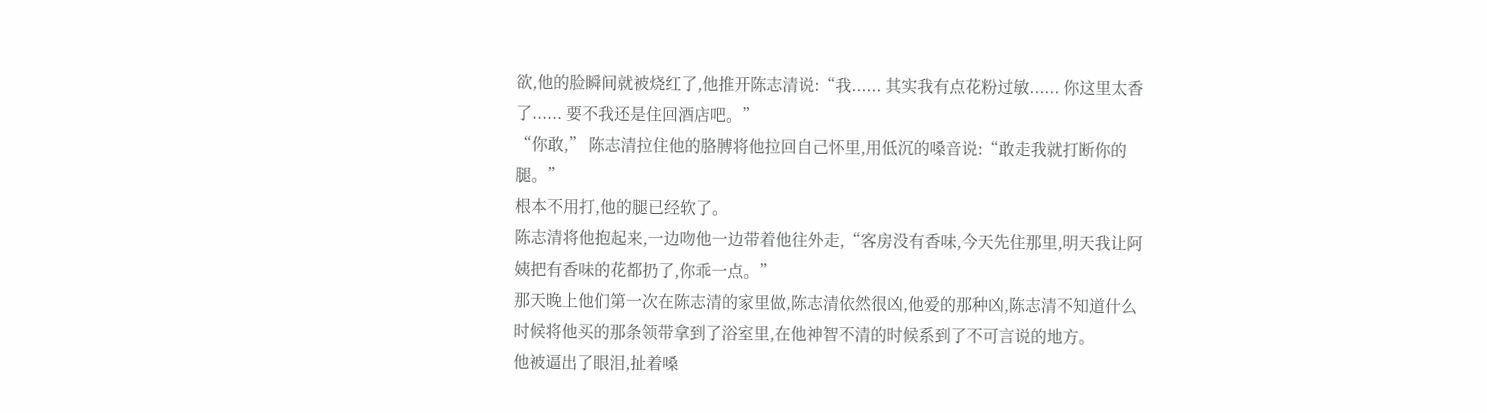欲,他的脸瞬间就被烧红了,他推开陈志清说:“我...... 其实我有点花粉过敏...... 你这里太香了...... 要不我还是住回酒店吧。”
“你敢,” 陈志清拉住他的胳膊将他拉回自己怀里,用低沉的嗓音说:“敢走我就打断你的腿。”
根本不用打,他的腿已经软了。
陈志清将他抱起来,一边吻他一边带着他往外走,“客房没有香味,今天先住那里,明天我让阿姨把有香味的花都扔了,你乖一点。”
那天晚上他们第一次在陈志清的家里做,陈志清依然很凶,他爱的那种凶,陈志清不知道什么时候将他买的那条领带拿到了浴室里,在他神智不清的时候系到了不可言说的地方。
他被逼出了眼泪,扯着嗓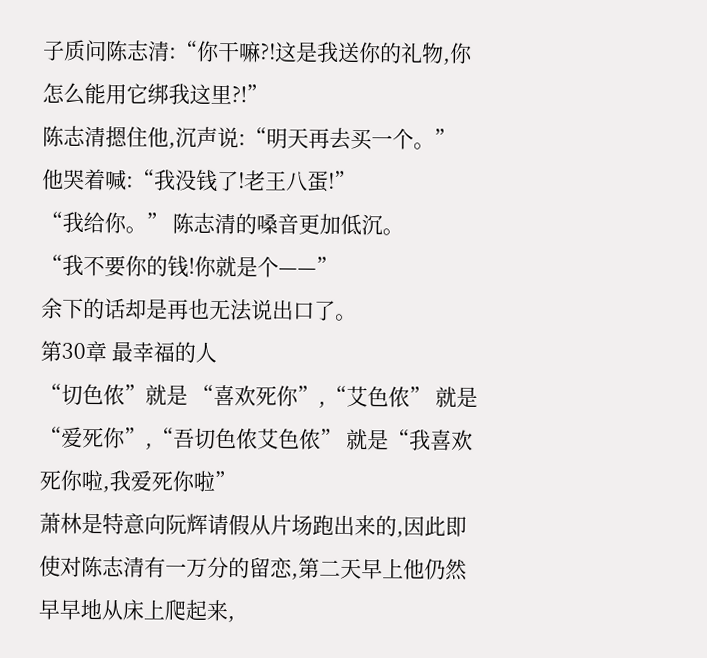子质问陈志清:“你干嘛?!这是我送你的礼物,你怎么能用它绑我这里?!”
陈志清摁住他,沉声说:“明天再去买一个。”
他哭着喊:“我没钱了!老王八蛋!”
“我给你。” 陈志清的嗓音更加低沉。
“我不要你的钱!你就是个——”
余下的话却是再也无法说出口了。
第30章 最幸福的人
“切色侬”就是 “喜欢死你”,“艾色侬” 就是 “爱死你”,“吾切色侬艾色侬” 就是“我喜欢死你啦,我爱死你啦”
萧林是特意向阮辉请假从片场跑出来的,因此即使对陈志清有一万分的留恋,第二天早上他仍然早早地从床上爬起来,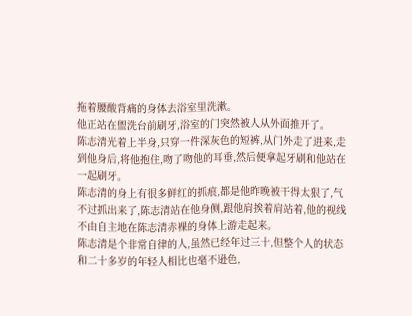拖着腰酸背痛的身体去浴室里洗漱。
他正站在盥洗台前刷牙,浴室的门突然被人从外面推开了。
陈志清光着上半身,只穿一件深灰色的短裤,从门外走了进来,走到他身后,将他抱住,吻了吻他的耳垂,然后便拿起牙刷和他站在一起刷牙。
陈志清的身上有很多鲜红的抓痕,都是他昨晚被干得太狠了,气不过抓出来了,陈志清站在他身侧,跟他肩挨着肩站着,他的视线不由自主地在陈志清赤裸的身体上游走起来。
陈志清是个非常自律的人,虽然已经年过三十,但整个人的状态和二十多岁的年轻人相比也毫不逊色,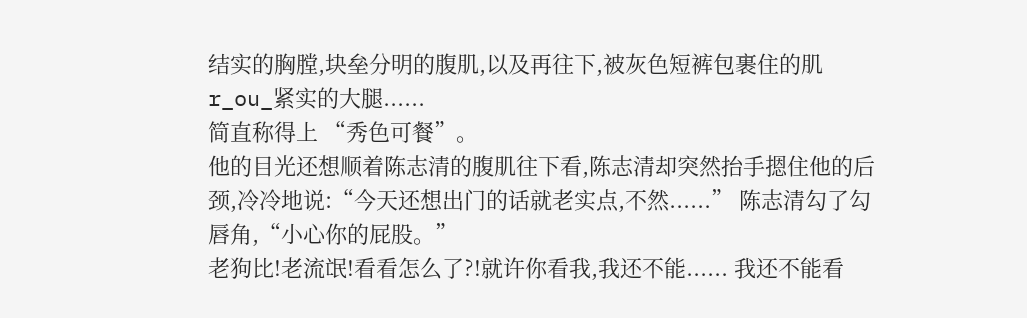结实的胸膛,块垒分明的腹肌,以及再往下,被灰色短裤包裹住的肌r_ou_紧实的大腿......
简直称得上 “秀色可餐”。
他的目光还想顺着陈志清的腹肌往下看,陈志清却突然抬手摁住他的后颈,冷冷地说:“今天还想出门的话就老实点,不然......” 陈志清勾了勾唇角,“小心你的屁股。”
老狗比!老流氓!看看怎么了?!就许你看我,我还不能...... 我还不能看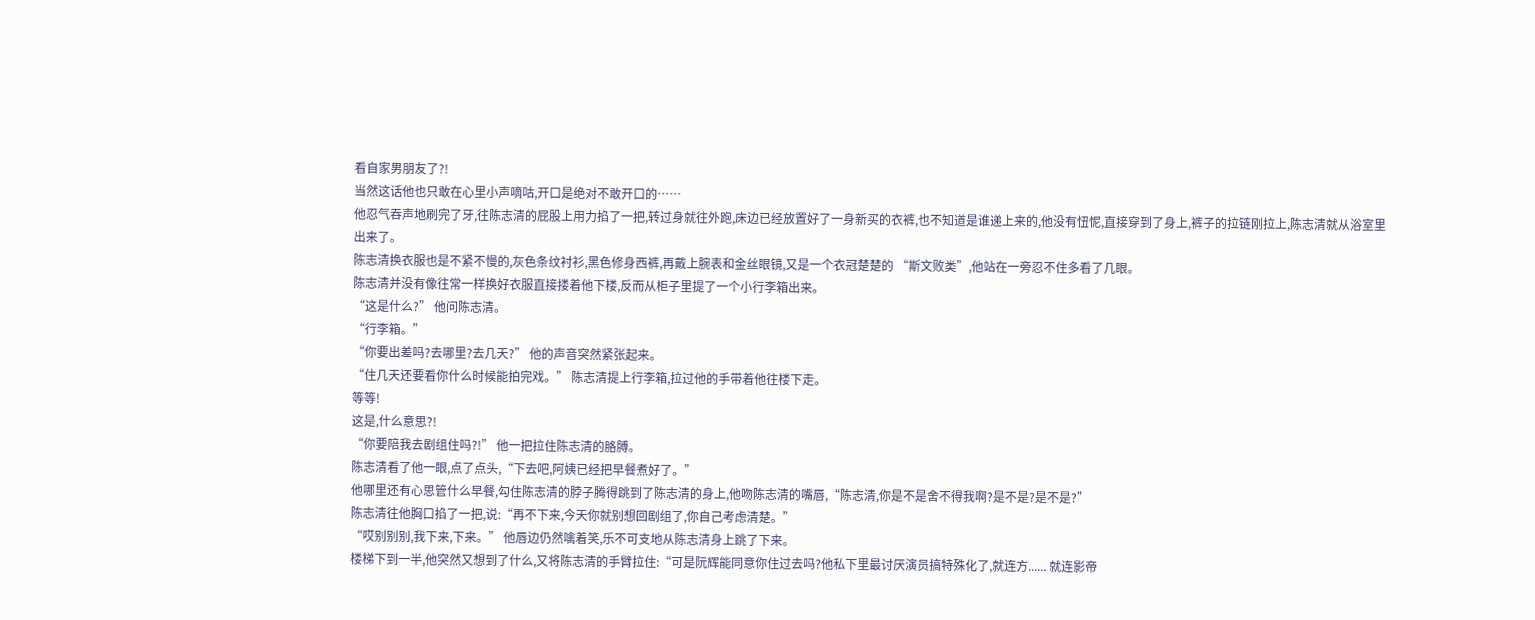看自家男朋友了?!
当然这话他也只敢在心里小声嘀咕,开口是绝对不敢开口的……
他忍气吞声地刷完了牙,往陈志清的屁股上用力掐了一把,转过身就往外跑,床边已经放置好了一身新买的衣裤,也不知道是谁递上来的,他没有忸怩,直接穿到了身上,裤子的拉链刚拉上,陈志清就从浴室里出来了。
陈志清换衣服也是不紧不慢的,灰色条纹衬衫,黑色修身西裤,再戴上腕表和金丝眼镜,又是一个衣冠楚楚的 “斯文败类”,他站在一旁忍不住多看了几眼。
陈志清并没有像往常一样换好衣服直接搂着他下楼,反而从柜子里提了一个小行李箱出来。
“这是什么?” 他问陈志清。
“行李箱。”
“你要出差吗?去哪里?去几天?” 他的声音突然紧张起来。
“住几天还要看你什么时候能拍完戏。” 陈志清提上行李箱,拉过他的手带着他往楼下走。
等等!
这是,什么意思?!
“你要陪我去剧组住吗?!” 他一把拉住陈志清的胳膊。
陈志清看了他一眼,点了点头,“下去吧,阿姨已经把早餐煮好了。”
他哪里还有心思管什么早餐,勾住陈志清的脖子腾得跳到了陈志清的身上,他吻陈志清的嘴唇,“陈志清,你是不是舍不得我啊?是不是?是不是?”
陈志清往他胸口掐了一把,说:“再不下来,今天你就别想回剧组了,你自己考虑清楚。”
“哎别别别,我下来,下来。” 他唇边仍然噙着笑,乐不可支地从陈志清身上跳了下来。
楼梯下到一半,他突然又想到了什么,又将陈志清的手臂拉住:“可是阮辉能同意你住过去吗?他私下里最讨厌演员搞特殊化了,就连方...... 就连影帝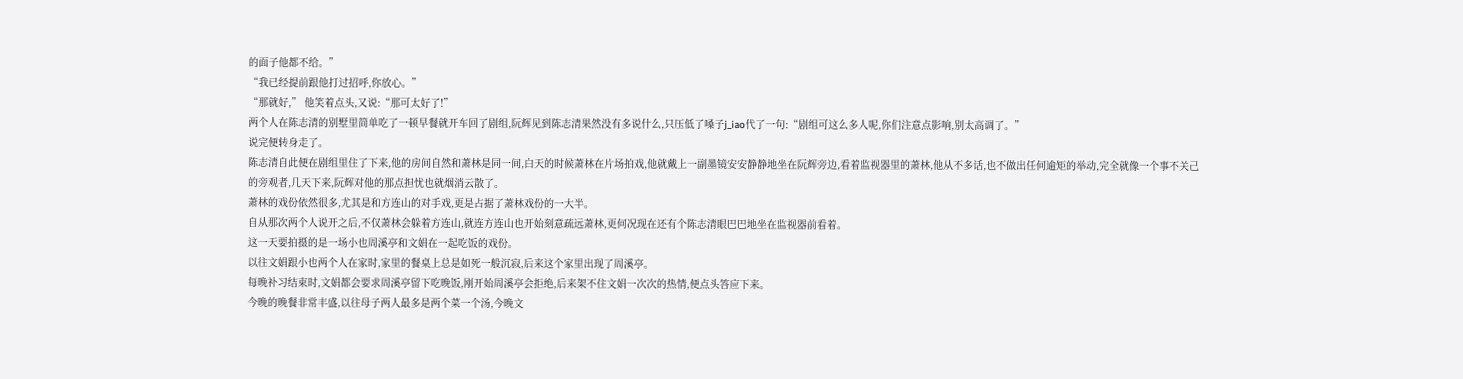的面子他都不给。”
“我已经提前跟他打过招呼,你放心。”
“那就好,” 他笑着点头,又说:“那可太好了!”
两个人在陈志清的别墅里简单吃了一顿早餐就开车回了剧组,阮辉见到陈志清果然没有多说什么,只压低了嗓子j_iao代了一句:“剧组可这么多人呢,你们注意点影响,别太高调了。”
说完便转身走了。
陈志清自此便在剧组里住了下来,他的房间自然和萧林是同一间,白天的时候萧林在片场拍戏,他就戴上一副墨镜安安静静地坐在阮辉旁边,看着监视器里的萧林,他从不多话,也不做出任何逾矩的举动,完全就像一个事不关己的旁观者,几天下来,阮辉对他的那点担忧也就烟消云散了。
萧林的戏份依然很多,尤其是和方连山的对手戏,更是占据了萧林戏份的一大半。
自从那次两个人说开之后,不仅萧林会躲着方连山,就连方连山也开始刻意疏远萧林,更何况现在还有个陈志清眼巴巴地坐在监视器前看着。
这一天要拍摄的是一场小也周溪亭和文娟在一起吃饭的戏份。
以往文娟跟小也两个人在家时,家里的餐桌上总是如死一般沉寂,后来这个家里出现了周溪亭。
每晚补习结束时,文娟都会要求周溪亭留下吃晚饭,刚开始周溪亭会拒绝,后来架不住文娟一次次的热情,便点头答应下来。
今晚的晚餐非常丰盛,以往母子两人最多是两个菜一个汤,今晚文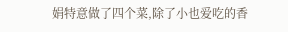娟特意做了四个菜,除了小也爱吃的香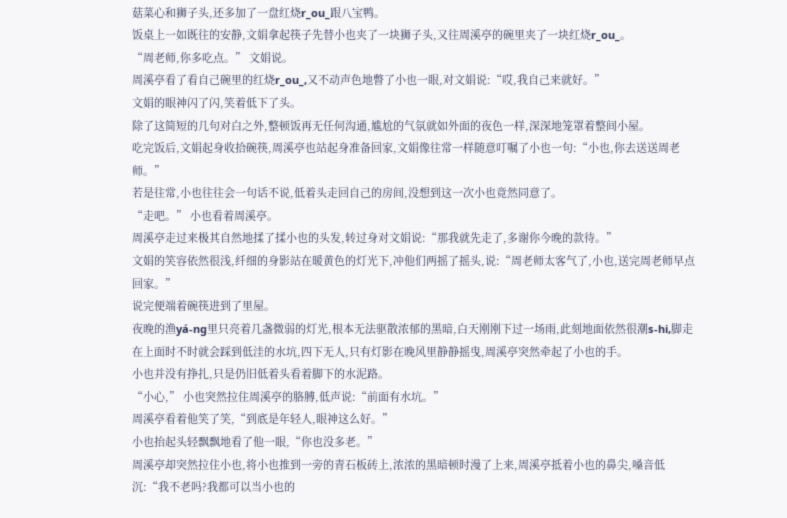菇菜心和狮子头,还多加了一盘红烧r_ou_跟八宝鸭。
饭桌上一如既往的安静,文娟拿起筷子先替小也夹了一块狮子头,又往周溪亭的碗里夹了一块红烧r_ou_。
“周老师,你多吃点。” 文娟说。
周溪亭看了看自己碗里的红烧r_ou_,又不动声色地瞥了小也一眼,对文娟说:“哎,我自己来就好。”
文娟的眼神闪了闪,笑着低下了头。
除了这简短的几句对白之外,整顿饭再无任何沟通,尴尬的气氛就如外面的夜色一样,深深地笼罩着整间小屋。
吃完饭后,文娟起身收拾碗筷,周溪亭也站起身准备回家,文娟像往常一样随意叮嘱了小也一句:“小也,你去送送周老师。”
若是往常,小也往往会一句话不说,低着头走回自己的房间,没想到这一次小也竟然同意了。
“走吧。” 小也看着周溪亭。
周溪亭走过来极其自然地揉了揉小也的头发,转过身对文娟说:“那我就先走了,多谢你今晚的款待。”
文娟的笑容依然很浅,纤细的身影站在暖黄色的灯光下,冲他们两摇了摇头,说:“周老师太客气了,小也,送完周老师早点回家。”
说完便端着碗筷进到了里屋。
夜晚的渔yá-ng里只亮着几盏微弱的灯光,根本无法驱散浓郁的黑暗,白天刚刚下过一场雨,此刻地面依然很潮s-hi,脚走在上面时不时就会踩到低洼的水坑,四下无人,只有灯影在晚风里静静摇曳,周溪亭突然牵起了小也的手。
小也并没有挣扎,只是仍旧低着头看着脚下的水泥路。
“小心,” 小也突然拉住周溪亭的胳膊,低声说:“前面有水坑。”
周溪亭看着他笑了笑,“到底是年轻人,眼神这么好。”
小也抬起头轻飘飘地看了他一眼,“你也没多老。”
周溪亭却突然拉住小也,将小也推到一旁的青石板砖上,浓浓的黑暗顿时漫了上来,周溪亭抵着小也的鼻尖,嗓音低沉:“我不老吗?我都可以当小也的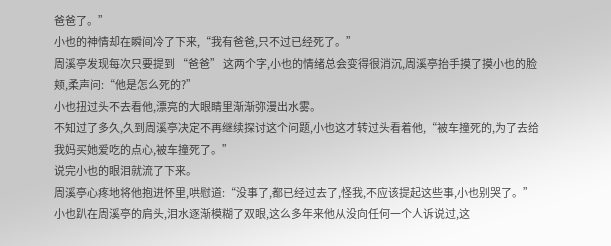爸爸了。”
小也的神情却在瞬间冷了下来,“我有爸爸,只不过已经死了。”
周溪亭发现每次只要提到 “爸爸” 这两个字,小也的情绪总会变得很消沉,周溪亭抬手摸了摸小也的脸颊,柔声问:“他是怎么死的?”
小也扭过头不去看他,漂亮的大眼睛里渐渐弥漫出水雾。
不知过了多久,久到周溪亭决定不再继续探讨这个问题,小也这才转过头看着他,“被车撞死的,为了去给我妈买她爱吃的点心,被车撞死了。”
说完小也的眼泪就流了下来。
周溪亭心疼地将他抱进怀里,哄慰道:“没事了,都已经过去了,怪我,不应该提起这些事,小也别哭了。”
小也趴在周溪亭的肩头,泪水逐渐模糊了双眼,这么多年来他从没向任何一个人诉说过,这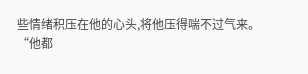些情绪积压在他的心头,将他压得喘不过气来。
“他都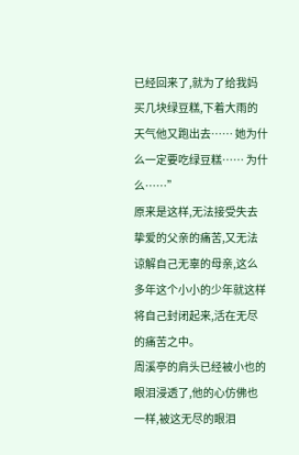已经回来了,就为了给我妈买几块绿豆糕,下着大雨的天气他又跑出去…… 她为什么一定要吃绿豆糕…… 为什么……”
原来是这样,无法接受失去挚爱的父亲的痛苦,又无法谅解自己无辜的母亲,这么多年这个小小的少年就这样将自己封闭起来,活在无尽的痛苦之中。
周溪亭的肩头已经被小也的眼泪浸透了,他的心仿佛也一样,被这无尽的眼泪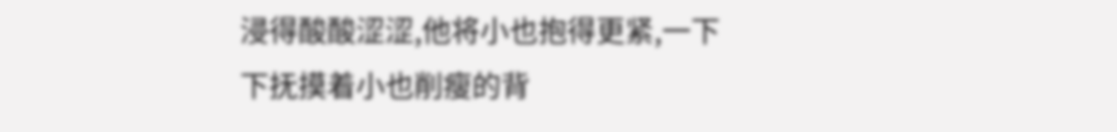浸得酸酸涩涩,他将小也抱得更紧,一下下抚摸着小也削瘦的背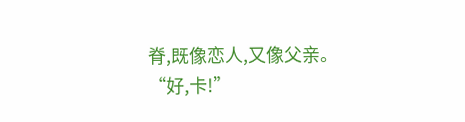脊,既像恋人,又像父亲。
“好,卡!”